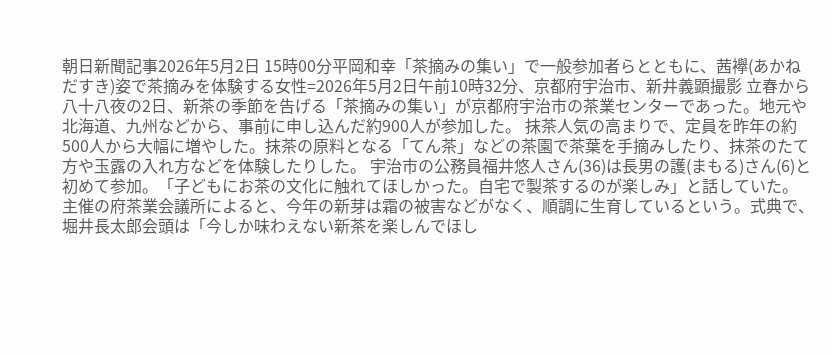朝日新聞記事2026年5月2日 15時00分平岡和幸「茶摘みの集い」で一般参加者らとともに、茜襷(あかねだすき)姿で茶摘みを体験する女性=2026年5月2日午前10時32分、京都府宇治市、新井義顕撮影 立春から八十八夜の2日、新茶の季節を告げる「茶摘みの集い」が京都府宇治市の茶業センターであった。地元や北海道、九州などから、事前に申し込んだ約900人が参加した。 抹茶人気の高まりで、定員を昨年の約500人から大幅に増やした。抹茶の原料となる「てん茶」などの茶園で茶葉を手摘みしたり、抹茶のたて方や玉露の入れ方などを体験したりした。 宇治市の公務員福井悠人さん(36)は長男の護(まもる)さん(6)と初めて参加。「子どもにお茶の文化に触れてほしかった。自宅で製茶するのが楽しみ」と話していた。 主催の府茶業会議所によると、今年の新芽は霜の被害などがなく、順調に生育しているという。式典で、堀井長太郎会頭は「今しか味わえない新茶を楽しんでほし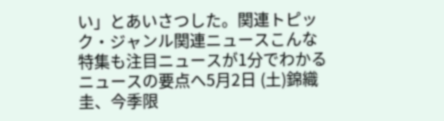い」とあいさつした。関連トピック・ジャンル関連ニュースこんな特集も注目ニュースが1分でわかるニュースの要点へ5月2日 (土)錦織圭、今季限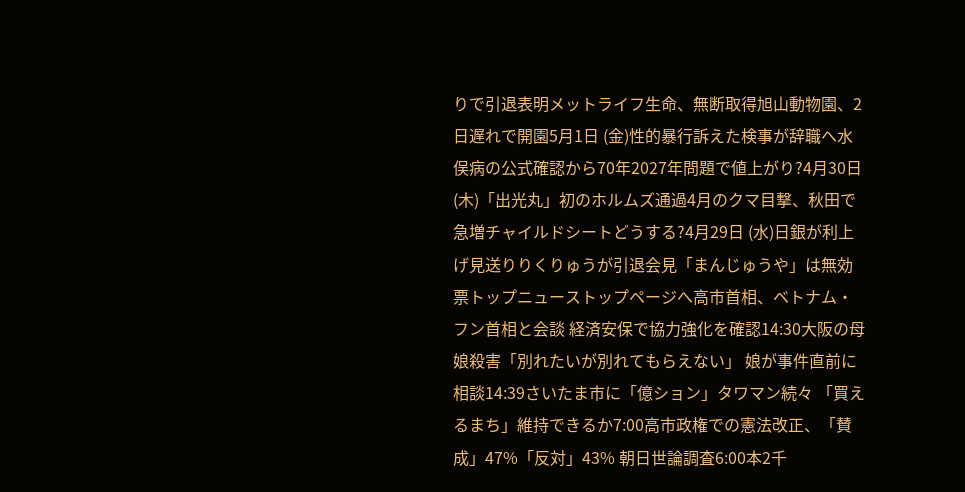りで引退表明メットライフ生命、無断取得旭山動物園、2日遅れで開園5月1日 (金)性的暴行訴えた検事が辞職へ水俣病の公式確認から70年2027年問題で値上がり?4月30日 (木)「出光丸」初のホルムズ通過4月のクマ目撃、秋田で急増チャイルドシートどうする?4月29日 (水)日銀が利上げ見送りりくりゅうが引退会見「まんじゅうや」は無効票トップニューストップページへ高市首相、ベトナム・フン首相と会談 経済安保で協力強化を確認14:30大阪の母娘殺害「別れたいが別れてもらえない」 娘が事件直前に相談14:39さいたま市に「億ション」タワマン続々 「買えるまち」維持できるか7:00高市政権での憲法改正、「賛成」47%「反対」43% 朝日世論調査6:00本2千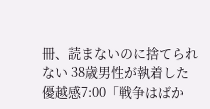冊、読まないのに捨てられない 38歳男性が執着した優越感7:00「戦争はばか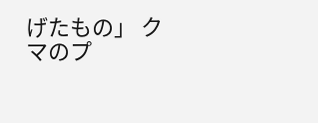げたもの」 クマのプ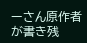ーさん原作者が書き残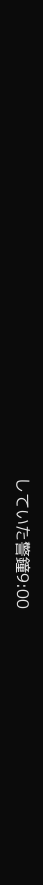していた警鐘9:00